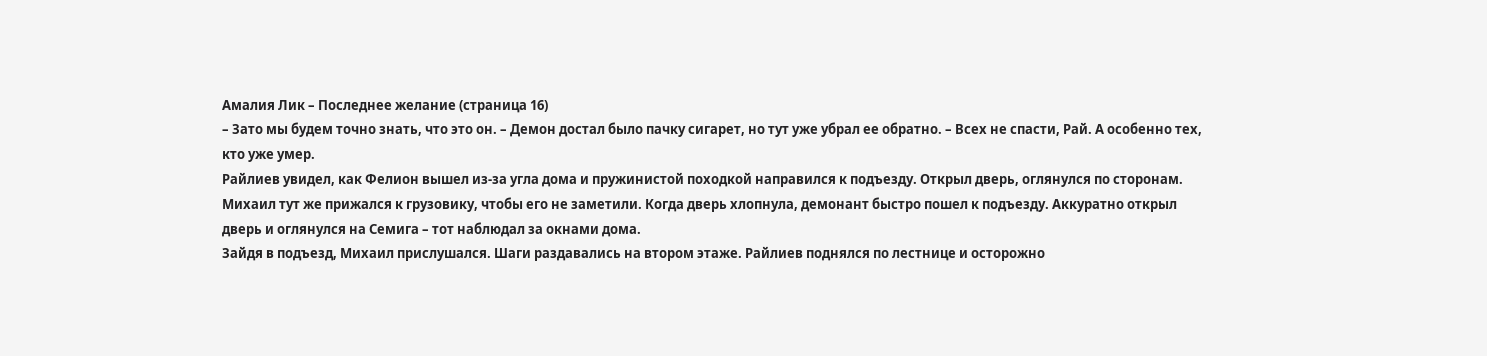Амалия Лик – Последнее желание (страница 16)
– Зато мы будем точно знать, что это он. – Демон достал было пачку сигарет, но тут уже убрал ее обратно. – Всех не спасти, Рай. А особенно тех, кто уже умер.
Райлиев увидел, как Фелион вышел из-за угла дома и пружинистой походкой направился к подъезду. Открыл дверь, оглянулся по сторонам. Михаил тут же прижался к грузовику, чтобы его не заметили. Когда дверь хлопнула, демонант быстро пошел к подъезду. Аккуратно открыл дверь и оглянулся на Семига – тот наблюдал за окнами дома.
Зайдя в подъезд, Михаил прислушался. Шаги раздавались на втором этаже. Райлиев поднялся по лестнице и осторожно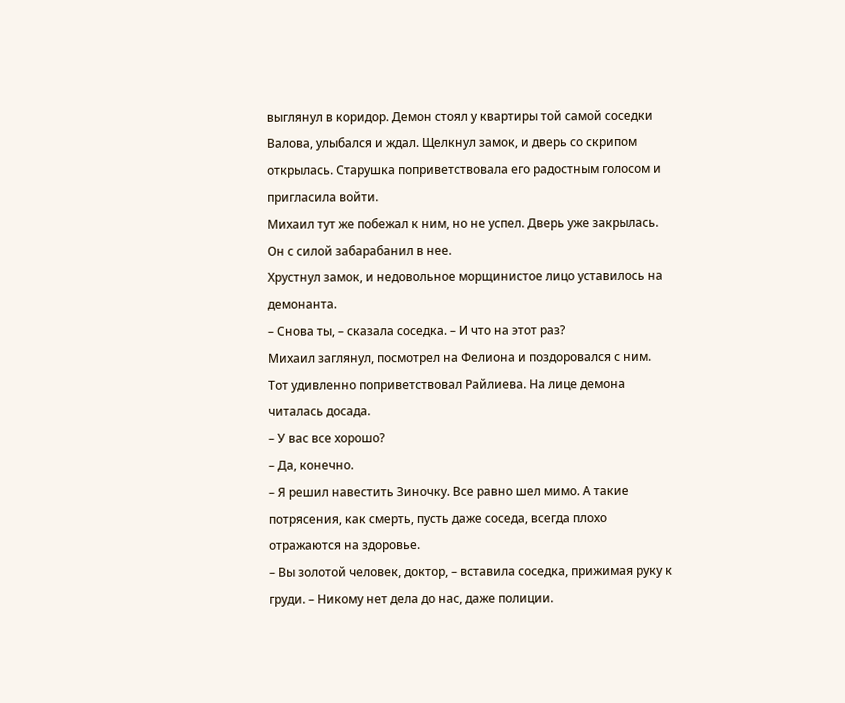выглянул в коридор. Демон стоял у квартиры той самой соседки Валова, улыбался и ждал. Щелкнул замок, и дверь со скрипом открылась. Старушка поприветствовала его радостным голосом и пригласила войти.
Михаил тут же побежал к ним, но не успел. Дверь уже закрылась. Он с силой забарабанил в нее.
Хрустнул замок, и недовольное морщинистое лицо уставилось на демонанта.
– Снова ты, – сказала соседка. – И что на этот раз?
Михаил заглянул, посмотрел на Фелиона и поздоровался с ним. Тот удивленно поприветствовал Райлиева. На лице демона читалась досада.
– У вас все хорошо?
– Да, конечно.
– Я решил навестить Зиночку. Все равно шел мимо. А такие потрясения, как смерть, пусть даже соседа, всегда плохо отражаются на здоровье.
– Вы золотой человек, доктор, – вставила соседка, прижимая руку к груди. – Никому нет дела до нас, даже полиции.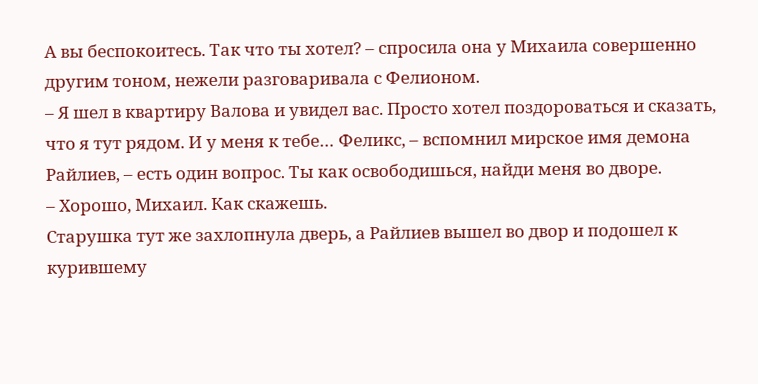А вы беспокоитесь. Так что ты хотел? – спросила она у Михаила совершенно другим тоном, нежели разговаривала с Фелионом.
– Я шел в квартиру Валова и увидел вас. Просто хотел поздороваться и сказать, что я тут рядом. И у меня к тебе… Феликс, – вспомнил мирское имя демона Райлиев, – есть один вопрос. Ты как освободишься, найди меня во дворе.
– Хорошо, Михаил. Как скажешь.
Старушка тут же захлопнула дверь, а Райлиев вышел во двор и подошел к курившему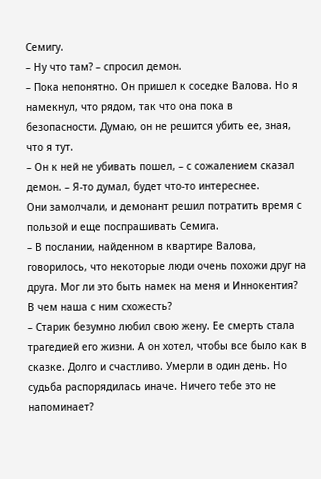Семигу.
– Ну что там? – спросил демон.
– Пока непонятно. Он пришел к соседке Валова. Но я намекнул, что рядом, так что она пока в безопасности. Думаю, он не решится убить ее, зная, что я тут.
– Он к ней не убивать пошел, – с сожалением сказал демон. – Я-то думал, будет что-то интереснее.
Они замолчали, и демонант решил потратить время с пользой и еще поспрашивать Семига.
– В послании, найденном в квартире Валова, говорилось, что некоторые люди очень похожи друг на друга. Мог ли это быть намек на меня и Иннокентия? В чем наша с ним схожесть?
– Старик безумно любил свою жену. Ее смерть стала трагедией его жизни. А он хотел, чтобы все было как в сказке. Долго и счастливо. Умерли в один день. Но судьба распорядилась иначе. Ничего тебе это не напоминает?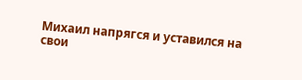Михаил напрягся и уставился на свои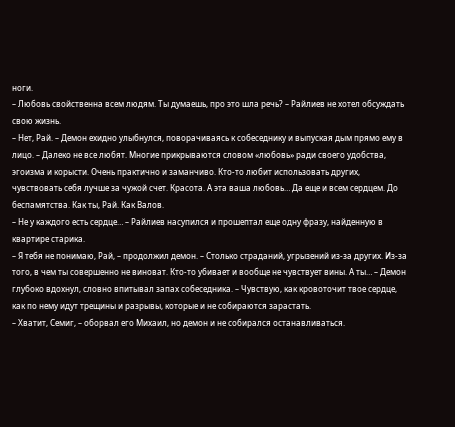ноги.
– Любовь свойственна всем людям. Ты думаешь, про это шла речь? – Райлиев не хотел обсуждать свою жизнь.
– Нет, Рай. – Демон ехидно улыбнулся, поворачиваясь к собеседнику и выпуская дым прямо ему в лицо. – Далеко не все любят. Многие прикрываются словом «любовь» ради своего удобства, эгоизма и корысти. Очень практично и заманчиво. Кто-то любит использовать других, чувствовать себя лучше за чужой счет. Красота. А эта ваша любовь… Да еще и всем сердцем. До беспамятства. Как ты, Рай. Как Валов.
– Не у каждого есть сердце… – Райлиев насупился и прошептал еще одну фразу, найденную в квартире старика.
– Я тебя не понимаю, Рай, – продолжил демон. – Столько страданий, угрызений из-за других. Из-за того, в чем ты совершенно не виноват. Кто-то убивает и вообще не чувствует вины. А ты… – Демон глубоко вдохнул, словно впитывал запах собеседника. – Чувствую, как кровоточит твое сердце, как по нему идут трещины и разрывы, которые и не собираются зарастать.
– Хватит, Семиг, – оборвал его Михаил, но демон и не собирался останавливаться.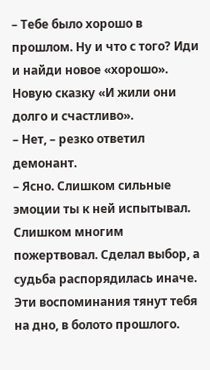– Тебе было хорошо в прошлом. Ну и что с того? Иди и найди новое «хорошо». Новую сказку «И жили они долго и счастливо».
– Нет, – резко ответил демонант.
– Ясно. Слишком сильные эмоции ты к ней испытывал. Слишком многим пожертвовал. Сделал выбор, а судьба распорядилась иначе. Эти воспоминания тянут тебя на дно, в болото прошлого.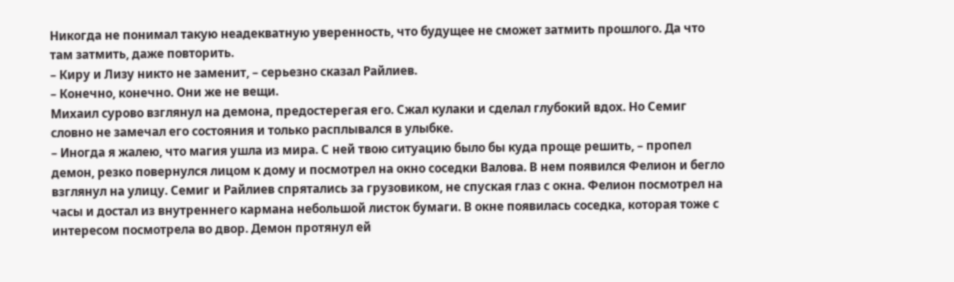Никогда не понимал такую неадекватную уверенность, что будущее не сможет затмить прошлого. Да что там затмить, даже повторить.
– Киру и Лизу никто не заменит, – серьезно сказал Райлиев.
– Конечно, конечно. Они же не вещи.
Михаил сурово взглянул на демона, предостерегая его. Сжал кулаки и сделал глубокий вдох. Но Семиг словно не замечал его состояния и только расплывался в улыбке.
– Иногда я жалею, что магия ушла из мира. С ней твою ситуацию было бы куда проще решить, – пропел демон, резко повернулся лицом к дому и посмотрел на окно соседки Валова. В нем появился Фелион и бегло взглянул на улицу. Семиг и Райлиев спрятались за грузовиком, не спуская глаз с окна. Фелион посмотрел на часы и достал из внутреннего кармана небольшой листок бумаги. В окне появилась соседка, которая тоже с интересом посмотрела во двор. Демон протянул ей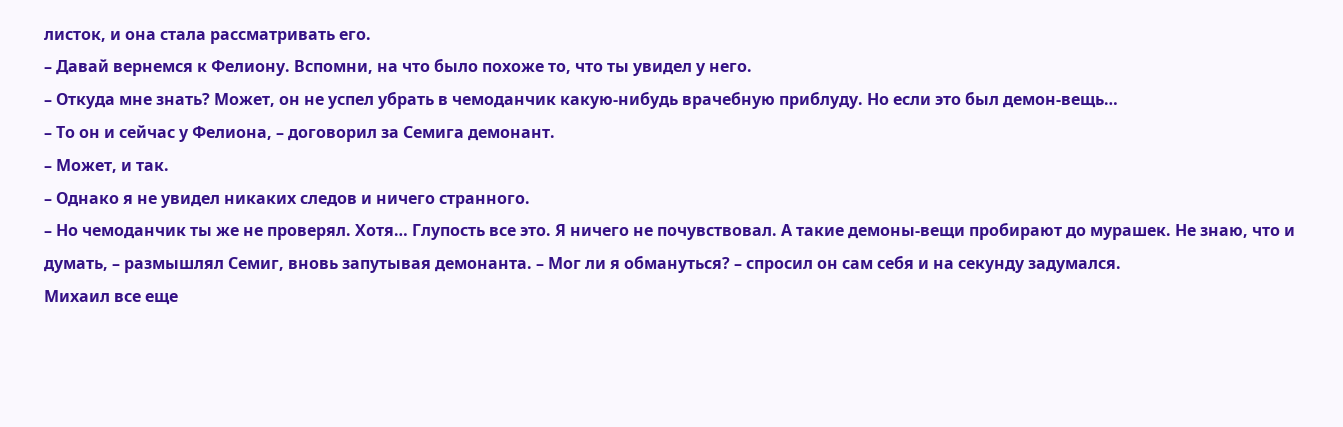листок, и она стала рассматривать его.
– Давай вернемся к Фелиону. Вспомни, на что было похоже то, что ты увидел у него.
– Откуда мне знать? Может, он не успел убрать в чемоданчик какую-нибудь врачебную приблуду. Но если это был демон-вещь…
– То он и сейчас у Фелиона, – договорил за Семига демонант.
– Может, и так.
– Однако я не увидел никаких следов и ничего странного.
– Но чемоданчик ты же не проверял. Хотя… Глупость все это. Я ничего не почувствовал. А такие демоны-вещи пробирают до мурашек. Не знаю, что и думать, – размышлял Семиг, вновь запутывая демонанта. – Мог ли я обмануться? – спросил он сам себя и на секунду задумался.
Михаил все еще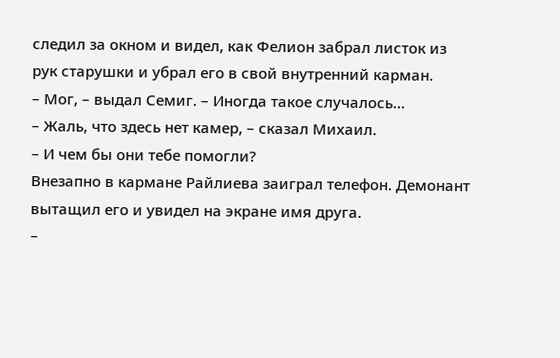следил за окном и видел, как Фелион забрал листок из рук старушки и убрал его в свой внутренний карман.
– Мог, – выдал Семиг. – Иногда такое случалось…
– Жаль, что здесь нет камер, – сказал Михаил.
– И чем бы они тебе помогли?
Внезапно в кармане Райлиева заиграл телефон. Демонант вытащил его и увидел на экране имя друга.
–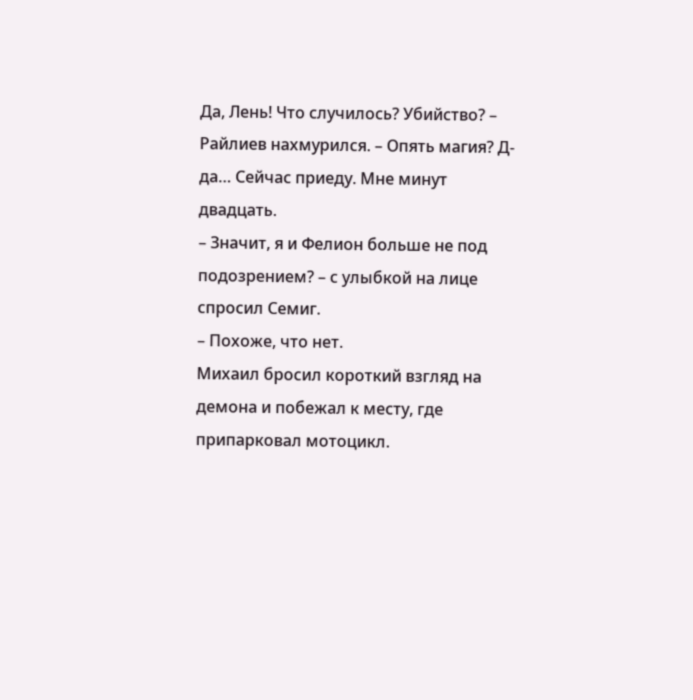Да, Лень! Что случилось? Убийство? – Райлиев нахмурился. – Опять магия? Д-да… Сейчас приеду. Мне минут двадцать.
– Значит, я и Фелион больше не под подозрением? – с улыбкой на лице спросил Семиг.
– Похоже, что нет.
Михаил бросил короткий взгляд на демона и побежал к месту, где припарковал мотоцикл.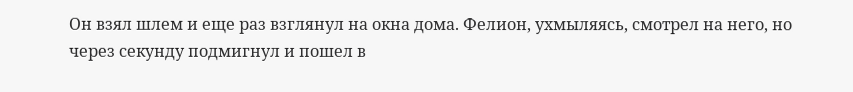Он взял шлем и еще раз взглянул на окна дома. Фелион, ухмыляясь, смотрел на него, но через секунду подмигнул и пошел в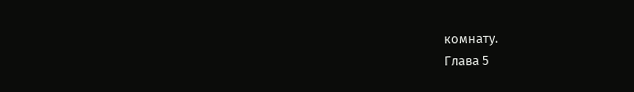комнату.
Глава 5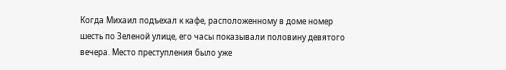Когда Михаил подъехал к кафе, расположенному в доме номер шесть по Зеленой улице, его часы показывали половину девятого вечера. Место преступления было уже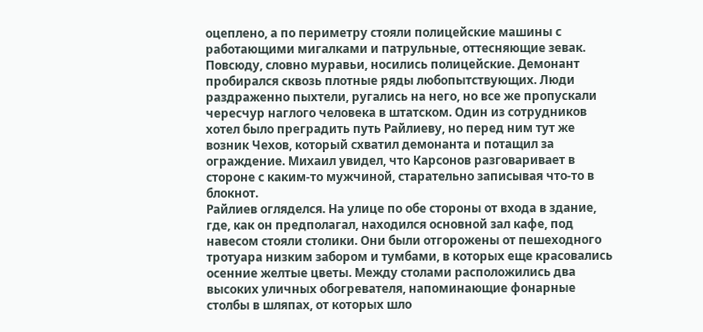оцеплено, а по периметру стояли полицейские машины с работающими мигалками и патрульные, оттесняющие зевак. Повсюду, словно муравьи, носились полицейские. Демонант пробирался сквозь плотные ряды любопытствующих. Люди раздраженно пыхтели, ругались на него, но все же пропускали чересчур наглого человека в штатском. Один из сотрудников хотел было преградить путь Райлиеву, но перед ним тут же возник Чехов, который схватил демонанта и потащил за ограждение. Михаил увидел, что Карсонов разговаривает в стороне с каким-то мужчиной, старательно записывая что-то в блокнот.
Райлиев огляделся. На улице по обе стороны от входа в здание, где, как он предполагал, находился основной зал кафе, под навесом стояли столики. Они были отгорожены от пешеходного тротуара низким забором и тумбами, в которых еще красовались осенние желтые цветы. Между столами расположились два высоких уличных обогревателя, напоминающие фонарные столбы в шляпах, от которых шло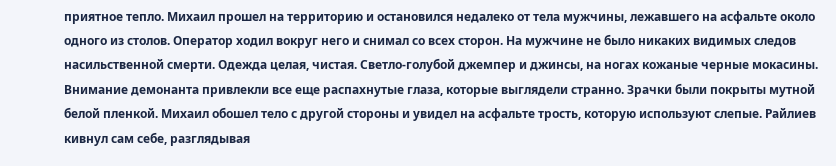приятное тепло. Михаил прошел на территорию и остановился недалеко от тела мужчины, лежавшего на асфальте около одного из столов. Оператор ходил вокруг него и снимал со всех сторон. На мужчине не было никаких видимых следов насильственной смерти. Одежда целая, чистая. Светло-голубой джемпер и джинсы, на ногах кожаные черные мокасины. Внимание демонанта привлекли все еще распахнутые глаза, которые выглядели странно. Зрачки были покрыты мутной белой пленкой. Михаил обошел тело с другой стороны и увидел на асфальте трость, которую используют слепые. Райлиев кивнул сам себе, разглядывая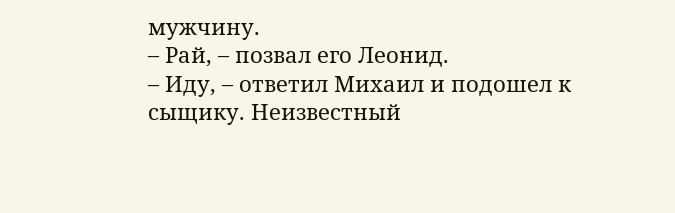мужчину.
– Рай, – позвал его Леонид.
– Иду, – ответил Михаил и подошел к сыщику. Неизвестный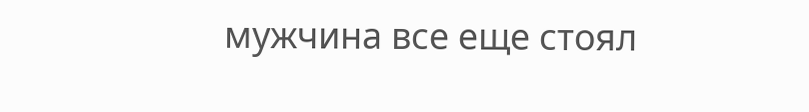мужчина все еще стоял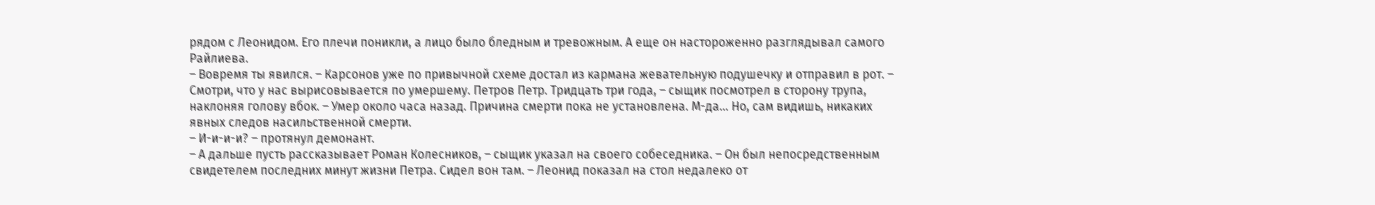рядом с Леонидом. Его плечи поникли, а лицо было бледным и тревожным. А еще он настороженно разглядывал самого Райлиева.
– Вовремя ты явился. – Карсонов уже по привычной схеме достал из кармана жевательную подушечку и отправил в рот. – Смотри, что у нас вырисовывается по умершему. Петров Петр. Тридцать три года, – сыщик посмотрел в сторону трупа, наклоняя голову вбок. – Умер около часа назад. Причина смерти пока не установлена. М-да… Но, сам видишь, никаких явных следов насильственной смерти.
– И-и-и-и? – протянул демонант.
– А дальше пусть рассказывает Роман Колесников, – сыщик указал на своего собеседника. – Он был непосредственным свидетелем последних минут жизни Петра. Сидел вон там. – Леонид показал на стол недалеко от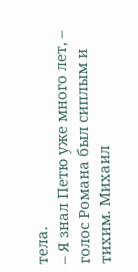тела.
– Я знал Петю уже много лет, – голос Романа был сиплым и тихим. Михаил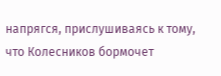напрягся, прислушиваясь к тому, что Колесников бормочет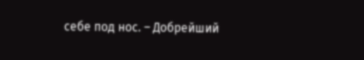себе под нос. – Добрейший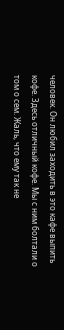человек. Он любил заходить в это кафе выпить кофе. Здесь отличный кофе. Мы с ним болтали о том о сем. Жаль, что ему так не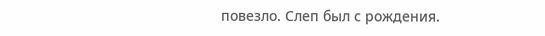повезло. Слеп был с рождения.